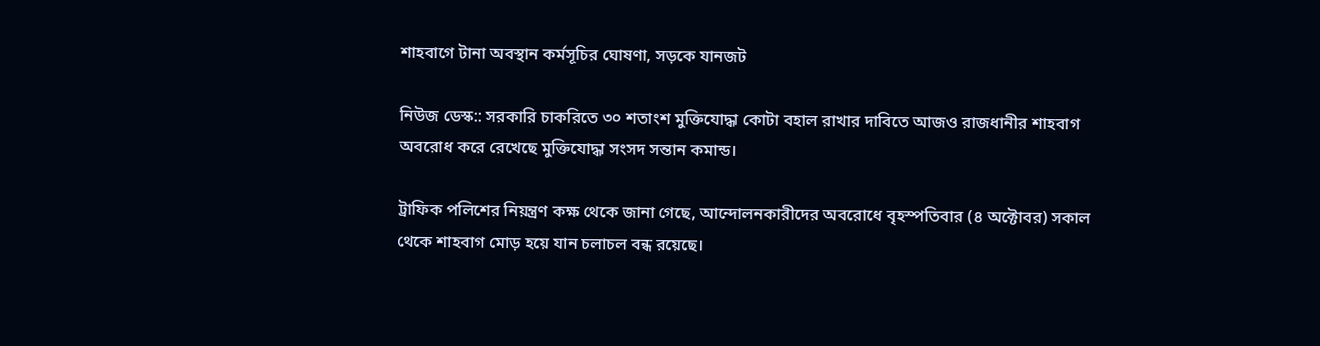শাহবাগে টানা অবস্থান কর্মসূচির ঘোষণা, সড়কে যানজট

নিউজ ডেস্ক:: সরকারি চাকরিতে ৩০ শতাংশ মুক্তিযোদ্ধা কোটা বহাল রাখার দাবিতে আজও রাজধানীর শাহবাগ অবরোধ করে রেখেছে মুক্তিযোদ্ধা সংসদ সন্তান কমান্ড।

ট্রাফিক পলিশের নিয়ন্ত্রণ কক্ষ থেকে জানা গেছে, আন্দোলনকারীদের অবরোধে বৃহস্পতিবার (৪ অক্টোবর) সকাল থেকে শাহবাগ মোড় হয়ে যান চলাচল বন্ধ রয়েছে।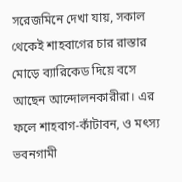সরেজমিনে দেখা যায়, সকাল থেকেই শাহবাগের চার রাস্তার মোড়ে ব্যারিকেড দিয়ে বসে আছেন আন্দোলনকারীরা। এর ফলে শাহবাগ-কাঁটাবন, ও মৎস্য ভবনগামী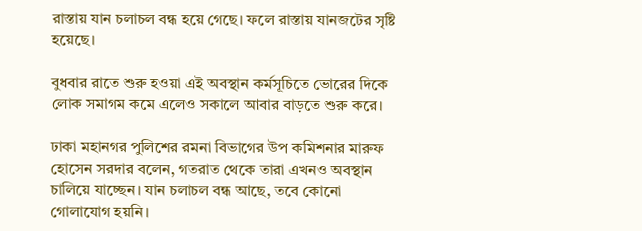রাস্তায় যান চলাচল বন্ধ হয়ে গেছে। ফলে রাস্তায় যানজটের সৃষ্টি হয়েছে।

বুধবার রাতে শুরু হওয়া এই অবস্থান কর্মসূচিতে ভোরের দিকে লোক সমাগম কমে এলেও সকালে আবার বাড়তে শুরু করে।

ঢাকা মহানগর পুলিশের রমনা বিভাগের উপ কমিশনার মারুফ হোসেন সরদার বলেন, গতরাত থেকে তারা এখনও অবস্থান চালিয়ে যাচ্ছেন। যান চলাচল বন্ধ আছে, তবে কোনো গোলাযোগ হয়নি।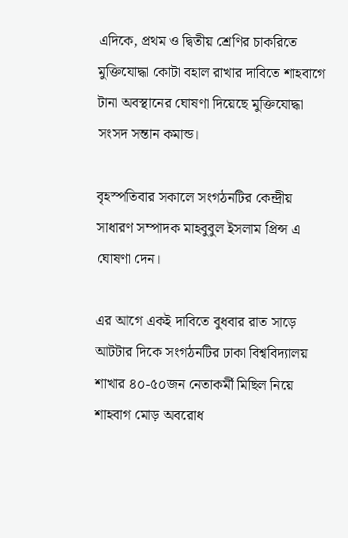এদিকে, প্রথম ও দ্বিতীয় শ্রেণির চাকরিতে মুক্তিযোদ্ধা কোটা বহাল রাখার দাবিতে শাহবাগে টানা অবস্থানের ঘোষণা দিয়েছে মুক্তিযোদ্ধা সংসদ সন্তান কমান্ড।

বৃহস্পতিবার সকালে সংগঠনটির কেন্দ্রীয় সাধারণ সম্পাদক মাহবুবুল ইসলাম প্রিন্স এ ঘোষণা দেন।

এর আগে একই দাবিতে বুধবার রাত সাড়ে আটটার দিকে সংগঠনটির ঢাকা বিশ্ববিদ্যালয় শাখার ৪০-৫০জন নেতাকর্মী মিছিল নিয়ে শাহবাগ মোড় অবরোধ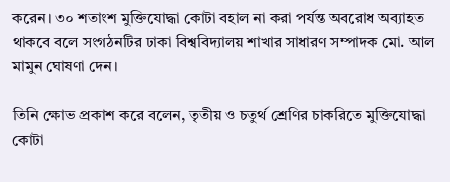করেন। ৩০ শতাংশ মুক্তিযোদ্ধা কোটা বহাল না করা পর্যন্ত অবরোধ অব্যাহত থাকবে বলে সংগঠনটির ঢাকা বিশ্ববিদ্যালয় শাখার সাধারণ সম্পাদক মো. আল মামুন ঘোষণা দেন।

তিনি ক্ষোভ প্রকাশ করে বলেন, তৃতীয় ও চতুর্থ শ্রেণির চাকরিতে মুক্তিযোদ্ধা কোটা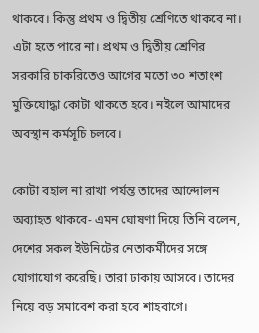থাকবে। কিন্তু প্রথম ও দ্বিতীয় শ্রেণিতে থাকবে না। এটা হতে পারে না। প্রথম ও দ্বিতীয় শ্রেণির সরকারি চাকরিতেও আগের মতো ৩০ শতাংশ মুক্তিযোদ্ধা কোটা থাকতে হবে। নইলে আমাদের অবস্থান কর্মসূচি চলবে।

কোটা বহাল না রাখা পর্যন্ত তাদের আন্দোলন অব্যাহত থাকবে- এমন ঘোষণা দিয়ে তিনি বলেন, দেশের সকল ইউনিটের নেতাকর্মীদের সঙ্গে যোগাযোগ করেছি। তারা ঢাকায় আসবে। তাদের নিয়ে বড় সমাবেশ করা হবে শাহবাগে।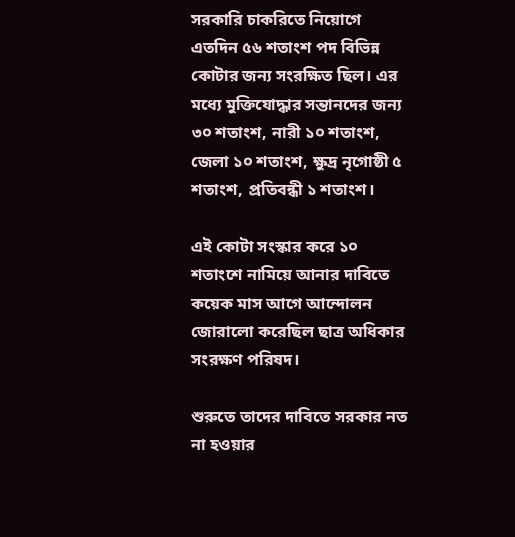সরকারি চাকরিতে নিয়োগে এতদিন ৫৬ শতাংশ পদ বিভিন্ন কোটার জন্য সংরক্ষিত ছিল। এর মধ্যে মুক্তিযোদ্ধার সন্তানদের জন্য ৩০ শতাংশ, নারী ১০ শতাংশ, জেলা ১০ শতাংশ, ক্ষুদ্র নৃগোষ্ঠী ৫ শতাংশ, প্রতিবন্ধী ১ শতাংশ।

এই কোটা সংস্কার করে ১০ শতাংশে নামিয়ে আনার দাবিতে কয়েক মাস আগে আন্দোলন জোরালো করেছিল ছাত্র অধিকার সংরক্ষণ পরিষদ।

শুরুতে তাদের দাবিতে সরকার নত না হওয়ার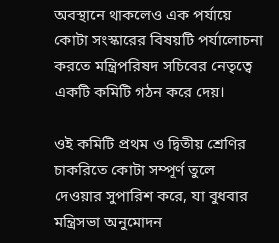অবস্থানে থাকলেও এক পর্যায়ে কোটা সংস্কারের বিষয়টি পর্যালোচনা করতে মন্ত্রিপরিষদ সচিবের নেতৃত্বে একটি কমিটি গঠন করে দেয়।

ওই কমিটি প্রথম ও দ্বিতীয় শ্রেণির চাকরিতে কোটা সম্পূর্ণ তুলে দেওয়ার সুপারিশ করে, যা বুধবার মন্ত্রিসভা অনুমোদন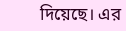দিয়েছে। এর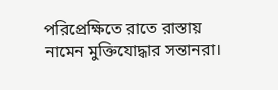পরিপ্রেক্ষিতে রাতে রাস্তায় নামেন মুক্তিযোদ্ধার সন্তানরা।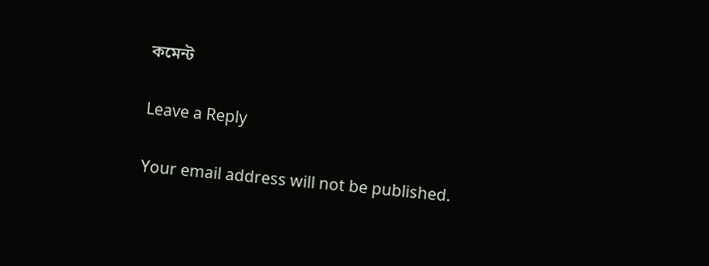কমেন্ট

Leave a Reply

Your email address will not be published.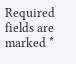Required fields are marked *